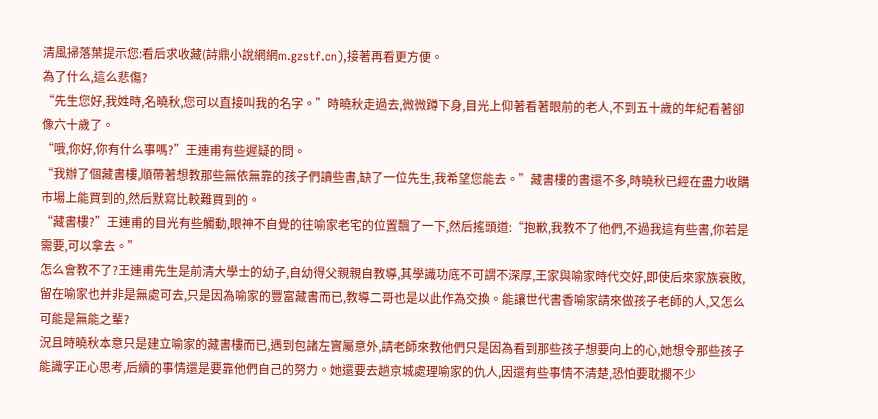清風掃落葉提示您:看后求收藏(詩鼎小說網網m.gzstf.cn),接著再看更方便。
為了什么,這么悲傷?
“先生您好,我姓時,名曉秋,您可以直接叫我的名字。”時曉秋走過去,微微蹲下身,目光上仰著看著眼前的老人,不到五十歲的年紀看著卻像六十歲了。
“哦,你好,你有什么事嗎?”王連甫有些遲疑的問。
“我辦了個藏書樓,順帶著想教那些無依無靠的孩子們讀些書,缺了一位先生,我希望您能去。”藏書樓的書還不多,時曉秋已經在盡力收購市場上能買到的,然后默寫比較難買到的。
“藏書樓?”王連甫的目光有些觸動,眼神不自覺的往喻家老宅的位置飄了一下,然后搖頭道:“抱歉,我教不了他們,不過我這有些書,你若是需要,可以拿去。”
怎么會教不了?王連甫先生是前清大學士的幼子,自幼得父親親自教導,其學識功底不可謂不深厚,王家與喻家時代交好,即使后來家族衰敗,留在喻家也并非是無處可去,只是因為喻家的豐富藏書而已,教導二哥也是以此作為交換。能讓世代書香喻家請來做孩子老師的人,又怎么可能是無能之輩?
況且時曉秋本意只是建立喻家的藏書樓而已,遇到包諸左實屬意外,請老師來教他們只是因為看到那些孩子想要向上的心,她想令那些孩子能識字正心思考,后續的事情還是要靠他們自己的努力。她還要去趟京城處理喻家的仇人,因還有些事情不清楚,恐怕要耽擱不少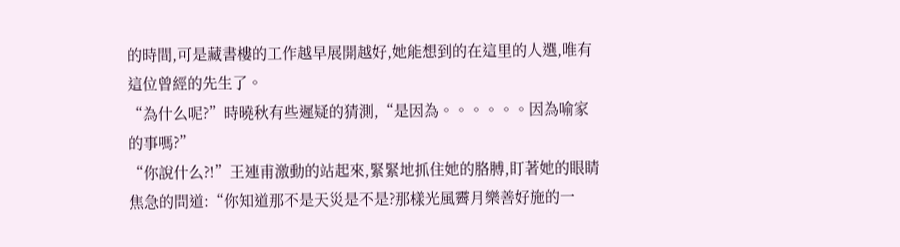的時間,可是藏書樓的工作越早展開越好,她能想到的在這里的人選,唯有這位曾經的先生了。
“為什么呢?”時曉秋有些遲疑的猜測,“是因為。。。。。。因為喻家的事嗎?”
“你說什么?!”王連甫激動的站起來,緊緊地抓住她的胳膊,盯著她的眼睛焦急的問道:“你知道那不是天災是不是?那樣光風霽月樂善好施的一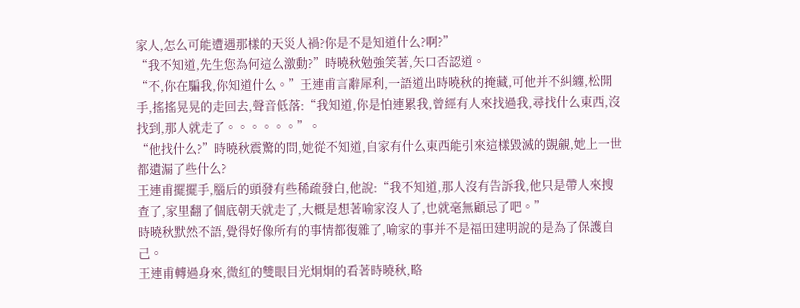家人,怎么可能遭遇那樣的天災人禍?你是不是知道什么?啊?”
“我不知道,先生您為何這么激動?”時曉秋勉強笑著,矢口否認道。
“不,你在騙我,你知道什么。”王連甫言辭犀利,一語道出時曉秋的掩藏,可他并不糾纏,松開手,搖搖晃晃的走回去,聲音低落:“我知道,你是怕連累我,曾經有人來找過我,尋找什么東西,沒找到,那人就走了。。。。。。”。
“他找什么?”時曉秋震驚的問,她從不知道,自家有什么東西能引來這樣毀滅的覬覦,她上一世都遺漏了些什么?
王連甫擺擺手,腦后的頭發有些稀疏發白,他說:“我不知道,那人沒有告訴我,他只是帶人來搜查了,家里翻了個底朝天就走了,大概是想著喻家沒人了,也就毫無顧忌了吧。”
時曉秋默然不語,覺得好像所有的事情都復雜了,喻家的事并不是福田建明說的是為了保護自己。
王連甫轉過身來,微紅的雙眼目光炯炯的看著時曉秋,略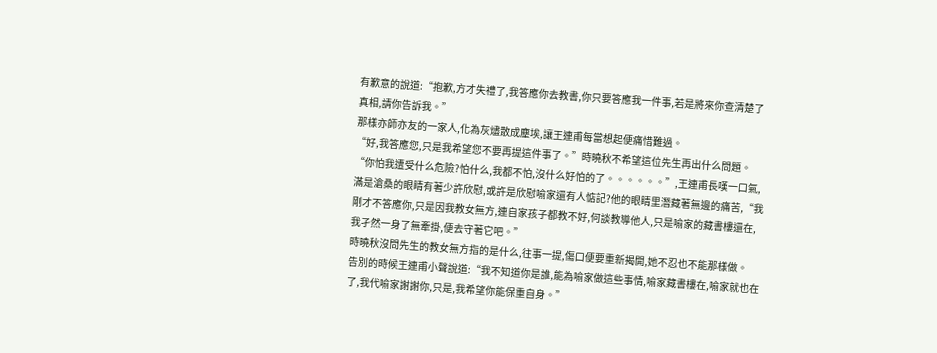有歉意的說道:“抱歉,方才失禮了,我答應你去教書,你只要答應我一件事,若是將來你查清楚了真相,請你告訴我。”
那樣亦師亦友的一家人,化為灰燼散成塵埃,讓王連甫每當想起便痛惜難過。
“好,我答應您,只是我希望您不要再提這件事了。”時曉秋不希望這位先生再出什么問題。
“你怕我遭受什么危險?怕什么,我都不怕,沒什么好怕的了。。。。。。”,王連甫長嘆一口氣,滿是滄桑的眼睛有著少許欣慰,或許是欣慰喻家還有人惦記?他的眼睛里潛藏著無邊的痛苦,“我剛才不答應你,只是因我教女無方,連自家孩子都教不好,何談教導他人,只是喻家的藏書樓還在,我孑然一身了無牽掛,便去守著它吧。”
時曉秋沒問先生的教女無方指的是什么,往事一提,傷口便要重新揭開,她不忍也不能那樣做。
告別的時候王連甫小聲說道:“我不知道你是誰,能為喻家做這些事情,喻家藏書樓在,喻家就也在了,我代喻家謝謝你,只是,我希望你能保重自身。”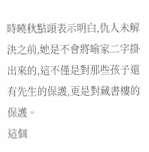時曉秋點頭表示明白,仇人未解決之前,她是不會將喻家二字掛出來的,這不僅是對那些孩子還有先生的保護,更是對藏書樓的保護。
這個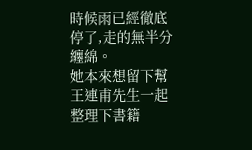時候雨已經徹底停了,走的無半分纏綿。
她本來想留下幫王連甫先生一起整理下書籍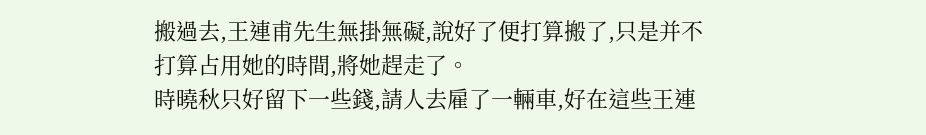搬過去,王連甫先生無掛無礙,說好了便打算搬了,只是并不打算占用她的時間,將她趕走了。
時曉秋只好留下一些錢,請人去雇了一輛車,好在這些王連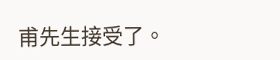甫先生接受了。